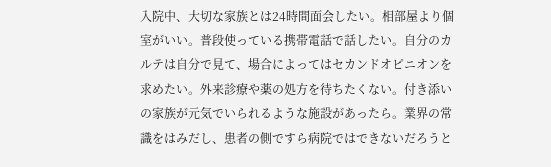入院中、大切な家族とは24時間面会したい。相部屋より個室がいい。普段使っている携帯電話で話したい。自分のカルテは自分で見て、場合によってはセカンドオピニオンを求めたい。外来診療や薬の処方を待ちたくない。付き添いの家族が元気でいられるような施設があったら。業界の常識をはみだし、患者の側ですら病院ではできないだろうと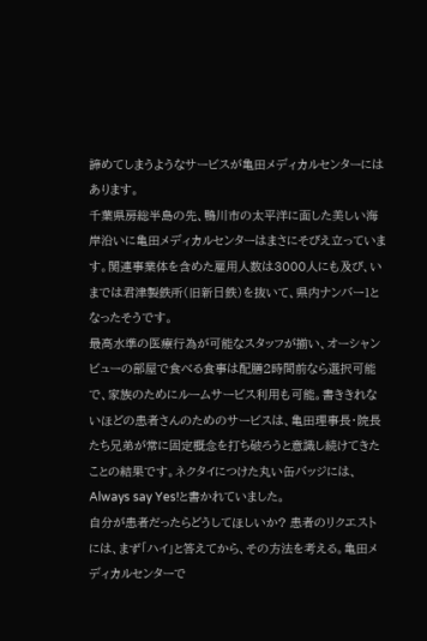諦めてしまうようなサービスが亀田メディカルセンターにはあります。
千葉県房総半島の先、鴨川市の太平洋に面した美しい海岸沿いに亀田メディカルセンターはまさにそびえ立っています。関連事業体を含めた雇用人数は3000人にも及び、いまでは君津製鉄所(旧新日鉄)を抜いて、県内ナンバー1となったそうです。
最高水準の医療行為が可能なスタッフが揃い、オーシャンビューの部屋で食べる食事は配膳2時間前なら選択可能で、家族のためにルームサービス利用も可能。書ききれないほどの患者さんのためのサービスは、亀田理事長・院長たち兄弟が常に固定概念を打ち破ろうと意識し続けてきたことの結果です。ネクタイにつけた丸い缶バッジには、Always say Yes!と書かれていました。
自分が患者だったらどうしてほしいか? 患者のリクエストには、まず「ハイ」と答えてから、その方法を考える。亀田メディカルセンターで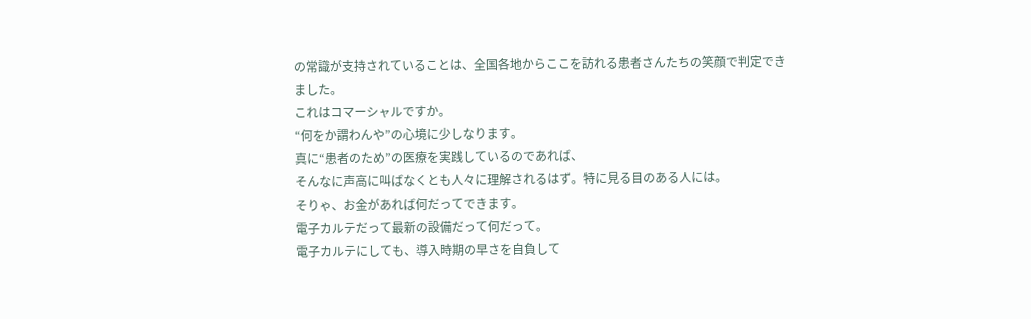の常識が支持されていることは、全国各地からここを訪れる患者さんたちの笑顔で判定できました。
これはコマーシャルですか。
“何をか謂わんや”の心境に少しなります。
真に“患者のため”の医療を実践しているのであれば、
そんなに声高に叫ばなくとも人々に理解されるはず。特に見る目のある人には。
そりゃ、お金があれば何だってできます。
電子カルテだって最新の設備だって何だって。
電子カルテにしても、導入時期の早さを自負して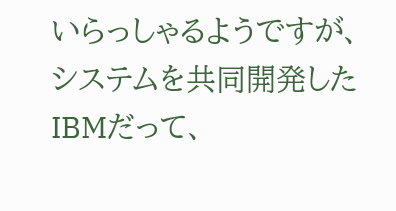いらっしゃるようですが、
システムを共同開発したIBMだって、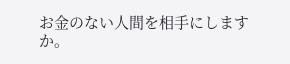お金のない人間を相手にしますか。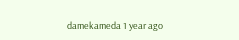damekameda 1 year ago